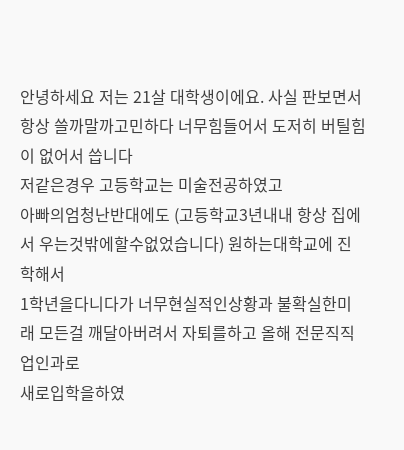안녕하세요 저는 21살 대학생이에요. 사실 판보면서 항상 쓸까말까고민하다 너무힘들어서 도저히 버틸힘이 없어서 씁니다
저같은경우 고등학교는 미술전공하였고
아빠의엄청난반대에도 (고등학교3년내내 항상 집에서 우는것밖에할수없었습니다) 원하는대학교에 진학해서
1학년을다니다가 너무현실적인상황과 불확실한미래 모든걸 깨달아버려서 자퇴를하고 올해 전문직직업인과로
새로입학을하였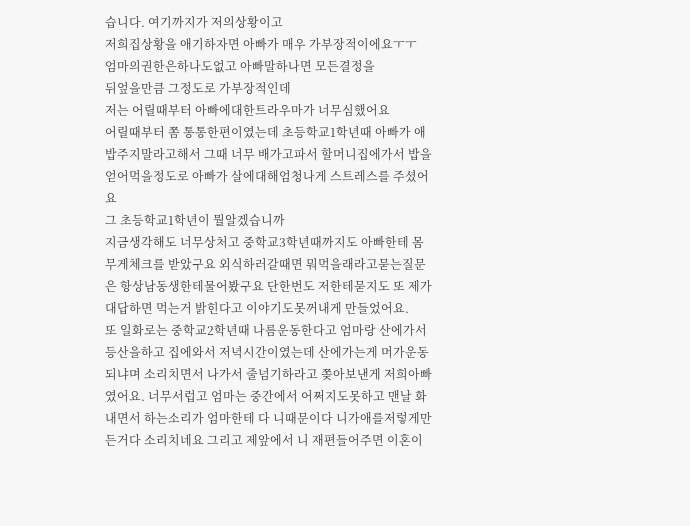습니다. 여기까지가 저의상황이고
저희집상황을 애기하자면 아빠가 매우 가부장적이에요ㅜㅜ
엄마의권한은하나도없고 아빠말하나면 모든결정을
뒤엎을만큼 그정도로 가부장적인데
저는 어릴때부터 아빠에대한트라우마가 너무심했어요
어릴때부터 쫌 통통한편이였는데 초등학교1학년때 아빠가 애 밥주지말라고해서 그때 너무 배가고파서 할머니집에가서 밥을 얻어먹을정도로 아빠가 살에대해엄청나게 스트레스를 주셨어요
그 초등학교1학년이 뭘알겠습니까
지금생각해도 너무상처고 중학교3학년때까지도 아빠한테 몸무게체크를 받았구요 외식하러갈때면 뭐먹을래라고묻는질문은 항상남동생한테물어봤구요 단한번도 저한테묻지도 또 제가대답하면 먹는거 밝힌다고 이야기도못꺼내게 만들었어요.
또 일화로는 중학교2학년때 나름운동한다고 엄마랑 산에가서 등산을하고 집에와서 저녁시간이였는데 산에가는게 머가운동되냐며 소리치면서 나가서 줄넘기하라고 쫒아보낸게 저희아빠였어요. 너무서럽고 엄마는 중간에서 어쩌지도못하고 맨날 화내면서 하는소리가 엄마한테 다 니때문이다 니가애를저렇게만든거다 소리치네요 그리고 제앞에서 니 재편들어주면 이혼이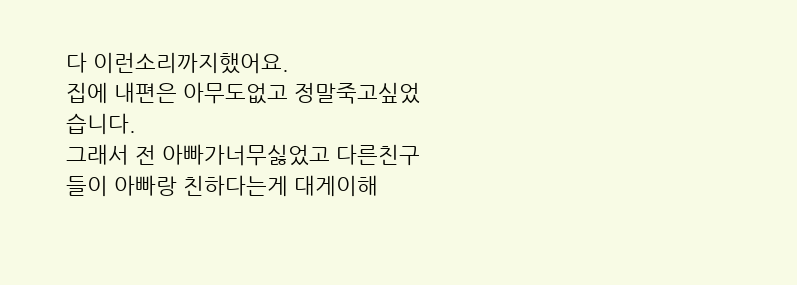다 이런소리까지했어요.
집에 내편은 아무도없고 정말죽고싶었습니다.
그래서 전 아빠가너무싫었고 다른친구들이 아빠랑 친하다는게 대게이해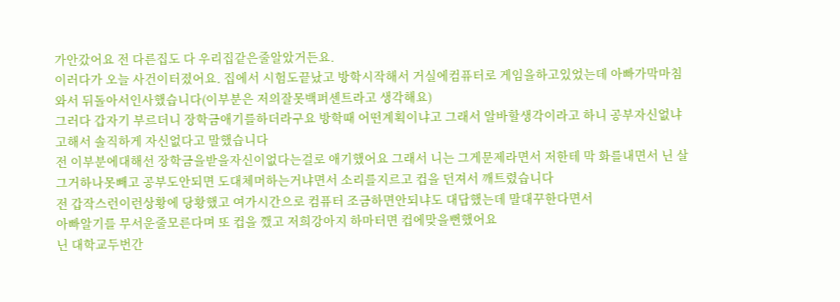가안갔어요 전 다른집도 다 우리집같은줄알았거든요.
이러다가 오늘 사건이터졌어요. 집에서 시험도끝났고 방학시작해서 거실에컴퓨터로 게임을하고있었는데 아빠가막마침와서 뒤돌아서인사했습니다(이부분은 저의잘못백퍼센트라고 생각해요)
그러다 갑자기 부르더니 장학금애기를하더라구요 방학때 어떤계획이냐고 그래서 알바할생각이라고 하니 공부자신없냐고해서 솔직하게 자신없다고 말했습니다
전 이부분에대해선 장학금을받을자신이없다는걸로 애기했어요 그래서 니는 그게문제라면서 저한테 막 화를내면서 닌 살그거하나못빼고 공부도안되면 도대체머하는거냐면서 소리를지르고 컵을 던져서 깨트렸습니다
전 갑작스런이런상황에 당황했고 여가시간으로 컴퓨터 조금하면안되냐도 대답했는데 말대꾸한다면서
아빠알기를 무서운줄모른다며 또 컵을 깼고 저희강아지 하마터면 컵에맞을뻔했어요
닌 대학교두번간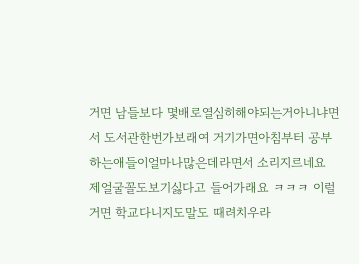거면 남들보다 몇배로열심히해야되는거아니냐면서 도서관한번가보래여 거기가면아침부터 공부하는애들이얼마나많은데라면서 소리지르네요
제얼굴꼴도보기싫다고 들어가래요 ㅋㅋㅋ 이럴거면 학교다니지도말도 때려치우라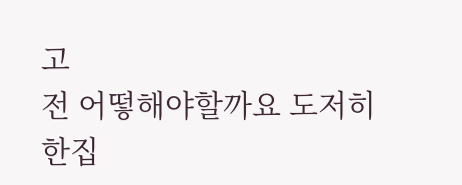고
전 어떻해야할까요 도저히 한집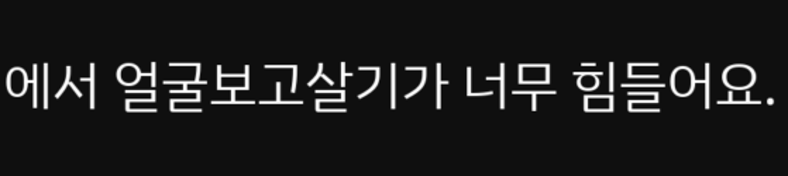에서 얼굴보고살기가 너무 힘들어요.